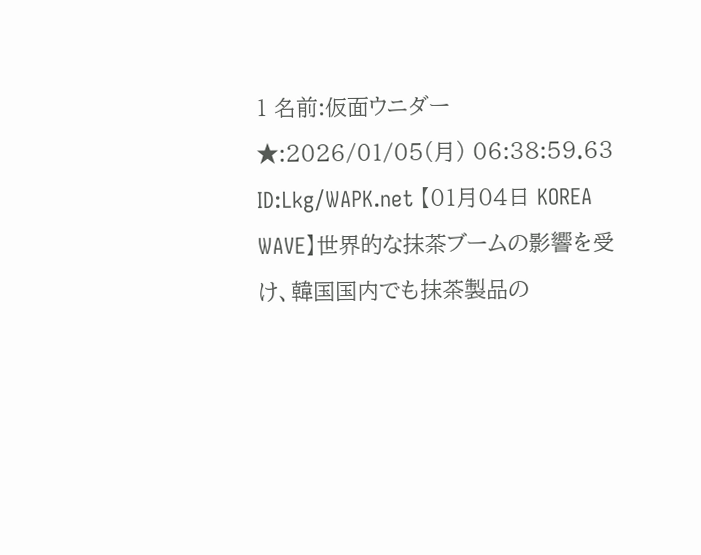1 名前:仮面ウニダー ★:2026/01/05(月) 06:38:59.63 ID:Lkg/WAPK.net 【01月04日 KOREA WAVE】世界的な抹茶ブームの影響を受け、韓国国内でも抹茶製品の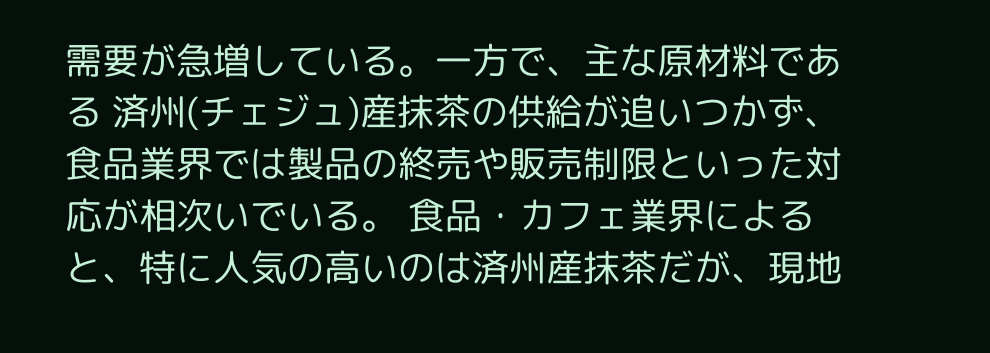需要が急増している。一方で、主な原材料である 済州(チェジュ)産抹茶の供給が追いつかず、食品業界では製品の終売や販売制限といった対応が相次いでいる。 食品・カフェ業界によると、特に人気の高いのは済州産抹茶だが、現地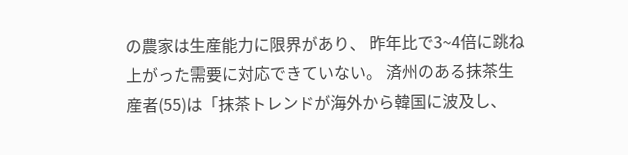の農家は生産能力に限界があり、 昨年比で3~4倍に跳ね上がった需要に対応できていない。 済州のある抹茶生産者(55)は「抹茶トレンドが海外から韓国に波及し、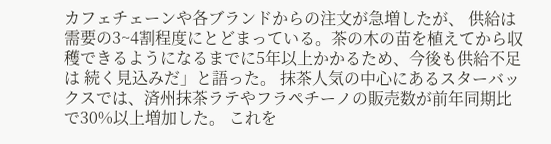カフェチェーンや各ブランドからの注文が急増したが、 供給は需要の3~4割程度にとどまっている。茶の木の苗を植えてから収穫できるようになるまでに5年以上かかるため、今後も供給不足は 続く見込みだ」と語った。 抹茶人気の中心にあるスターバックスでは、済州抹茶ラテやフラペチーノの販売数が前年同期比で30%以上増加した。 これを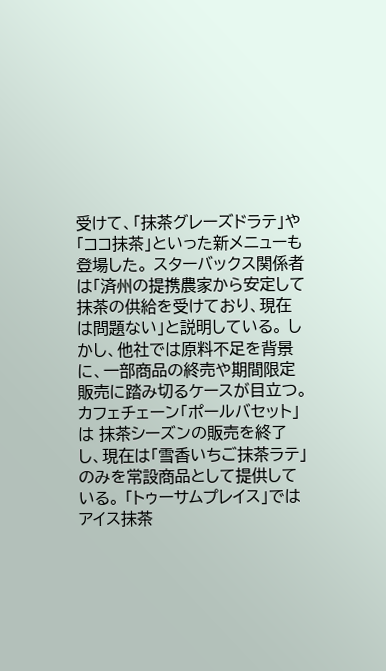受けて、「抹茶グレーズドラテ」や「ココ抹茶」といった新メニューも登場した。 スターバックス関係者は「済州の提携農家から安定して抹茶の供給を受けており、現在は問題ない」と説明している。 しかし、他社では原料不足を背景に、一部商品の終売や期間限定販売に踏み切るケースが目立つ。カフェチェーン「ポールバセット」は 抹茶シーズンの販売を終了し、現在は「雪香いちご抹茶ラテ」のみを常設商品として提供している。 「トゥーサムプレイス」ではアイス抹茶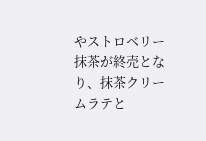やストロベリー抹茶が終売となり、抹茶クリームラテと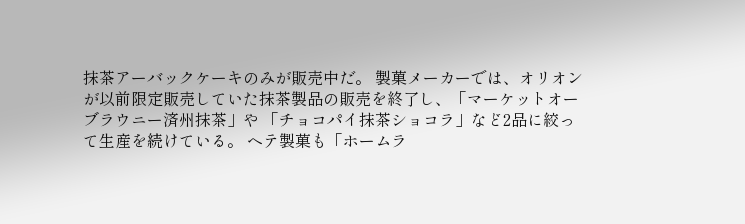抹茶アーバックケーキのみが販売中だ。 製菓メーカーでは、オリオンが以前限定販売していた抹茶製品の販売を終了し、「マーケットオーブラウニー済州抹茶」や 「チョコパイ抹茶ショコラ」など2品に絞って生産を続けている。 ヘテ製菓も「ホームラ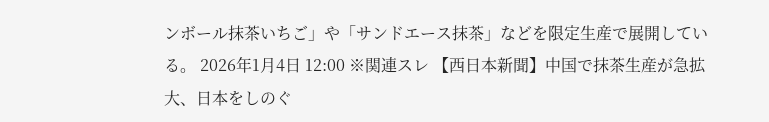ンボール抹茶いちご」や「サンドエース抹茶」などを限定生産で展開している。 2026年1月4日 12:00 ※関連スレ 【西日本新聞】中国で抹茶生産が急拡大、日本をしのぐ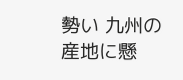勢い 九州の産地に懸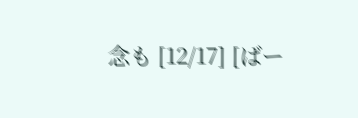念も [12/17] [ばー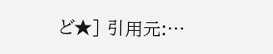ど★] 引用元:…